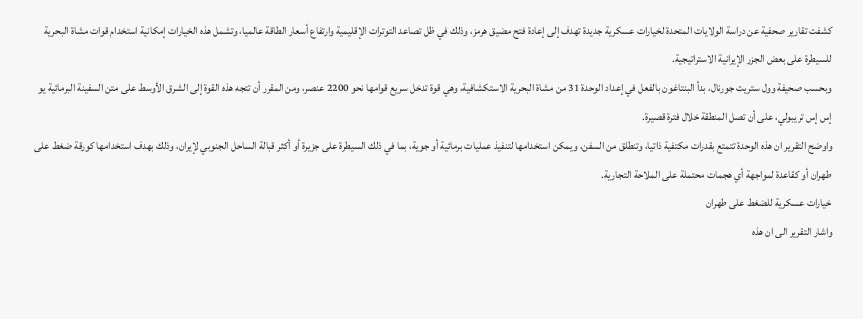كشفت تقارير صحفية عن دراسة الولايات المتحدة لخيارات عسكرية جديدة تهدف إلى إعادة فتح مضيق هرمز، وذلك في ظل تصاعد التوترات الإقليمية وارتفاع أسعار الطاقة عالميا، وتشمل هذه الخيارات إمكانية استخدام قوات مشاة البحرية للسيطرة على بعض الجزر الإيرانية الاستراتيجية.
وبحسب صحيفة وول ستريت جورنال، بدأ البنتاغون بالفعل في إعداد الوحدة 31 من مشاة البحرية الاستكشافية، وهي قوة تدخل سريع قوامها نحو 2200 عنصر، ومن المقرر أن تتجه هذه القوة إلى الشرق الأوسط على متن السفينة البرمائية يو إس إس تريبولي، على أن تصل المنطقة خلال فترة قصيرة.
واوضح التقرير ان هذه الوحدة تتمتع بقدرات مكتفية ذاتيا، وتنطلق من السفن، ويمكن استخدامها لتنفيذ عمليات برمائية أو جوية، بما في ذلك السيطرة على جزيرة أو أكثر قبالة الساحل الجنوبي لإيران، وذلك بهدف استخدامها كورقة ضغط على طهران أو كقاعدة لمواجهة أي هجمات محتملة على الملاحة التجارية.
خيارات عسكرية للضغط على طهران
واشار التقرير الى ان هذه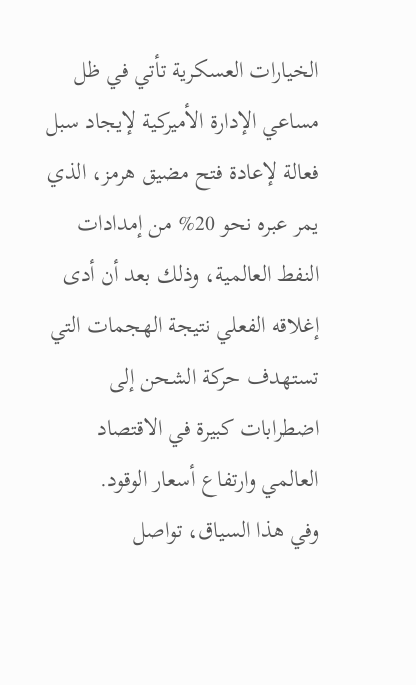الخيارات العسكرية تأتي في ظل مساعي الإدارة الأميركية لإيجاد سبل فعالة لإعادة فتح مضيق هرمز، الذي يمر عبره نحو 20% من إمدادات النفط العالمية، وذلك بعد أن أدى إغلاقه الفعلي نتيجة الهجمات التي تستهدف حركة الشحن إلى اضطرابات كبيرة في الاقتصاد العالمي وارتفاع أسعار الوقود.
وفي هذا السياق، تواصل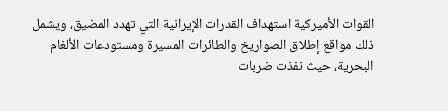القوات الأميركية استهداف القدرات الإيرانية التي تهدد المضيق، ويشمل ذلك مواقع إطلاق الصواريخ والطائرات المسيرة ومستودعات الألغام البحرية، حيث نفذت ضربات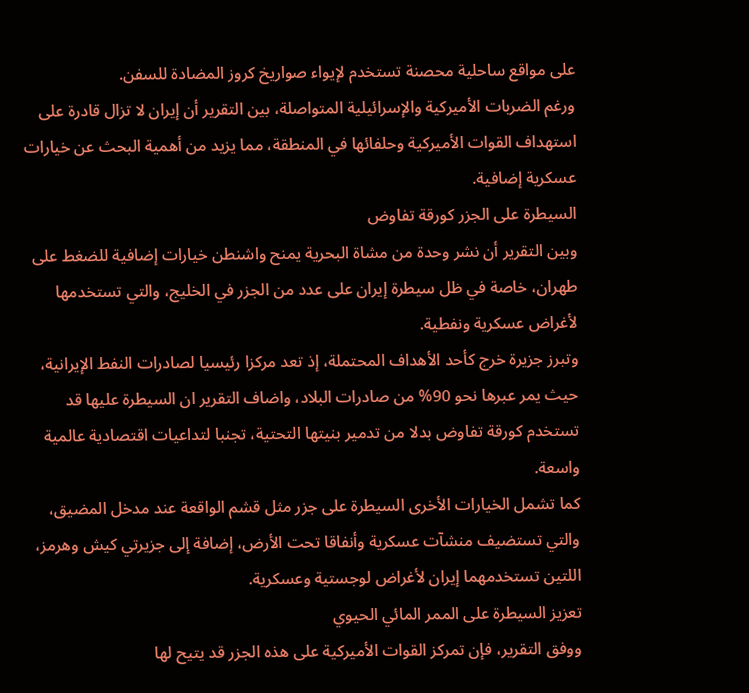على مواقع ساحلية محصنة تستخدم لإيواء صواريخ كروز المضادة للسفن.
ورغم الضربات الأميركية والإسرائيلية المتواصلة، بين التقرير أن إيران لا تزال قادرة على استهداف القوات الأميركية وحلفائها في المنطقة، مما يزيد من أهمية البحث عن خيارات عسكرية إضافية.
السيطرة على الجزر كورقة تفاوض
وبين التقرير أن نشر وحدة من مشاة البحرية يمنح واشنطن خيارات إضافية للضغط على طهران، خاصة في ظل سيطرة إيران على عدد من الجزر في الخليج، والتي تستخدمها لأغراض عسكرية ونفطية.
وتبرز جزيرة خرج كأحد الأهداف المحتملة، إذ تعد مركزا رئيسيا لصادرات النفط الإيرانية، حيث يمر عبرها نحو 90% من صادرات البلاد، واضاف التقرير ان السيطرة عليها قد تستخدم كورقة تفاوض بدلا من تدمير بنيتها التحتية، تجنبا لتداعيات اقتصادية عالمية واسعة.
كما تشمل الخيارات الأخرى السيطرة على جزر مثل قشم الواقعة عند مدخل المضيق، والتي تستضيف منشآت عسكرية وأنفاقا تحت الأرض، إضافة إلى جزيرتي كيش وهرمز، اللتين تستخدمهما إيران لأغراض لوجستية وعسكرية.
تعزيز السيطرة على الممر المائي الحيوي
ووفق التقرير، فإن تمركز القوات الأميركية على هذه الجزر قد يتيح لها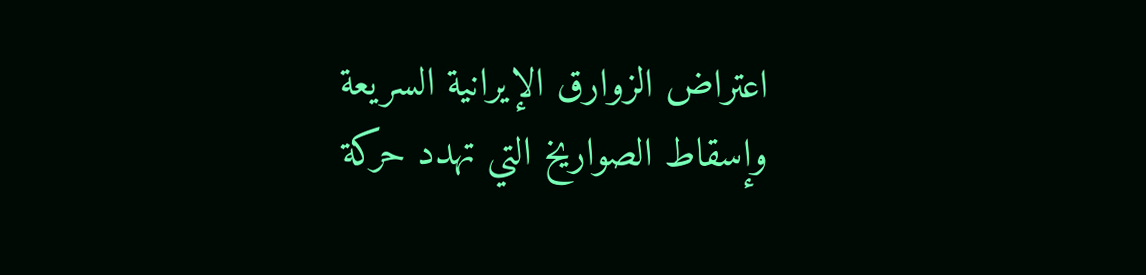اعتراض الزوارق الإيرانية السريعة وإسقاط الصواريخ التي تهدد حركة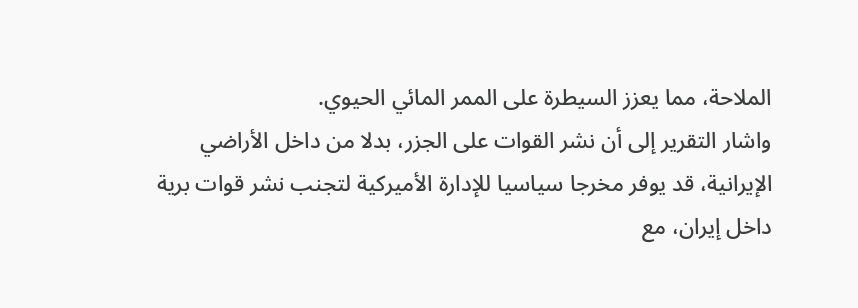الملاحة، مما يعزز السيطرة على الممر المائي الحيوي.
واشار التقرير إلى أن نشر القوات على الجزر، بدلا من داخل الأراضي الإيرانية، قد يوفر مخرجا سياسيا للإدارة الأميركية لتجنب نشر قوات برية داخل إيران، مع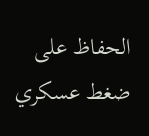الحفاظ على ضغط عسكري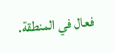فعال في المنطقة.